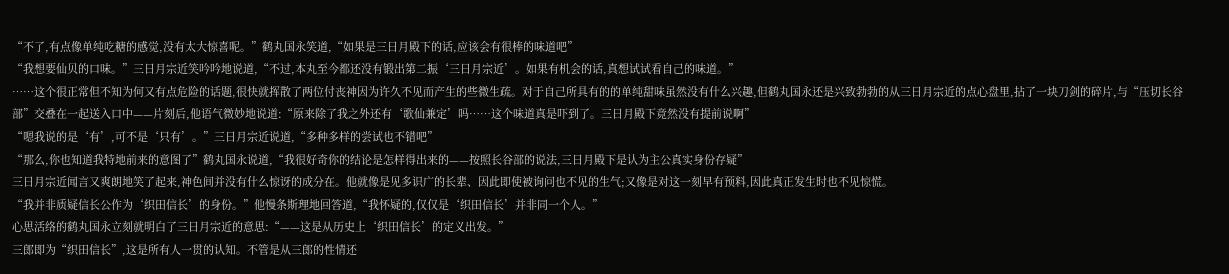“不了,有点像单纯吃糖的感觉,没有太大惊喜呢。”鹤丸国永笑道,“如果是三日月殿下的话,应该会有很棒的味道吧”
“我想要仙贝的口味。”三日月宗近笑吟吟地说道,“不过,本丸至今都还没有锻出第二振‘三日月宗近’。如果有机会的话,真想试试看自己的味道。”
……这个很正常但不知为何又有点危险的话题,很快就挥散了两位付丧神因为许久不见而产生的些微生疏。对于自己所具有的的单纯甜味虽然没有什么兴趣,但鹤丸国永还是兴致勃勃的从三日月宗近的点心盘里,拈了一块刀剑的碎片,与“压切长谷部”交叠在一起送入口中——片刻后,他语气微妙地说道:“原来除了我之外还有‘歌仙兼定’吗……这个味道真是吓到了。三日月殿下竟然没有提前说啊”
“嗯我说的是‘有’,可不是‘只有’。”三日月宗近说道,“多种多样的尝试也不错吧”
“那么,你也知道我特地前来的意图了”鹤丸国永说道,“我很好奇你的结论是怎样得出来的——按照长谷部的说法,三日月殿下是认为主公真实身份存疑”
三日月宗近闻言又爽朗地笑了起来,神色间并没有什么惊讶的成分在。他就像是见多识广的长辈、因此即使被询问也不见的生气;又像是对这一刻早有预料,因此真正发生时也不见惊慌。
“我并非质疑信长公作为‘织田信长’的身份。”他慢条斯理地回答道,“我怀疑的,仅仅是‘织田信长’并非同一个人。”
心思活络的鹤丸国永立刻就明白了三日月宗近的意思:“——这是从历史上‘织田信长’的定义出发。”
三郎即为“织田信长”,这是所有人一贯的认知。不管是从三郎的性情还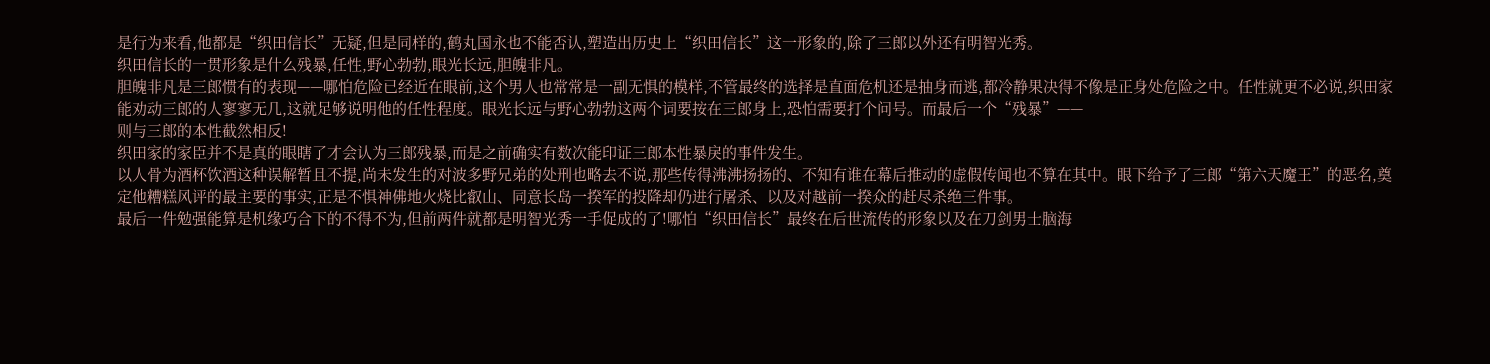是行为来看,他都是“织田信长”无疑,但是同样的,鹤丸国永也不能否认,塑造出历史上“织田信长”这一形象的,除了三郎以外还有明智光秀。
织田信长的一贯形象是什么残暴,任性,野心勃勃,眼光长远,胆魄非凡。
胆魄非凡是三郎惯有的表现——哪怕危险已经近在眼前,这个男人也常常是一副无惧的模样,不管最终的选择是直面危机还是抽身而逃,都冷静果决得不像是正身处危险之中。任性就更不必说,织田家能劝动三郎的人寥寥无几,这就足够说明他的任性程度。眼光长远与野心勃勃这两个词要按在三郎身上,恐怕需要打个问号。而最后一个“残暴”——
则与三郎的本性截然相反!
织田家的家臣并不是真的眼瞎了才会认为三郎残暴,而是之前确实有数次能印证三郎本性暴戾的事件发生。
以人骨为酒杯饮酒这种误解暂且不提,尚未发生的对波多野兄弟的处刑也略去不说,那些传得沸沸扬扬的、不知有谁在幕后推动的虚假传闻也不算在其中。眼下给予了三郎“第六天魔王”的恶名,奠定他糟糕风评的最主要的事实,正是不惧神佛地火烧比叡山、同意长岛一揆军的投降却仍进行屠杀、以及对越前一揆众的赶尽杀绝三件事。
最后一件勉强能算是机缘巧合下的不得不为,但前两件就都是明智光秀一手促成的了!哪怕“织田信长”最终在后世流传的形象以及在刀剑男士脑海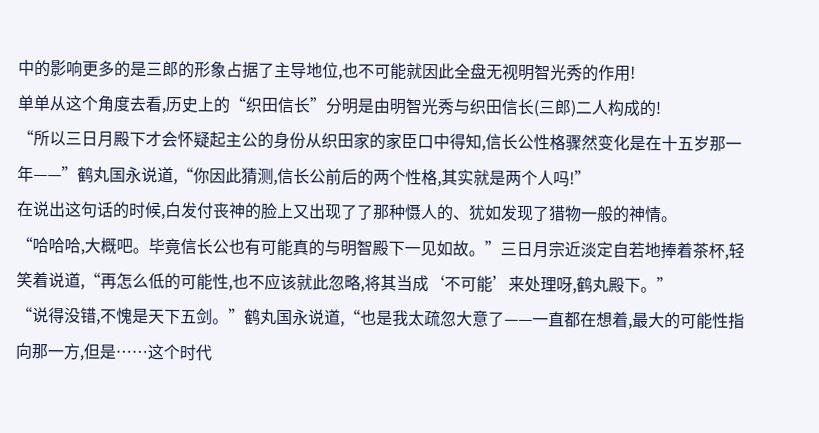中的影响更多的是三郎的形象占据了主导地位,也不可能就因此全盘无视明智光秀的作用!
单单从这个角度去看,历史上的“织田信长”分明是由明智光秀与织田信长(三郎)二人构成的!
“所以三日月殿下才会怀疑起主公的身份从织田家的家臣口中得知,信长公性格骤然变化是在十五岁那一年——”鹤丸国永说道,“你因此猜测,信长公前后的两个性格,其实就是两个人吗!”
在说出这句话的时候,白发付丧神的脸上又出现了了那种慑人的、犹如发现了猎物一般的神情。
“哈哈哈,大概吧。毕竟信长公也有可能真的与明智殿下一见如故。”三日月宗近淡定自若地捧着茶杯,轻笑着说道,“再怎么低的可能性,也不应该就此忽略,将其当成‘不可能’来处理呀,鹤丸殿下。”
“说得没错,不愧是天下五剑。”鹤丸国永说道,“也是我太疏忽大意了——一直都在想着,最大的可能性指向那一方,但是……这个时代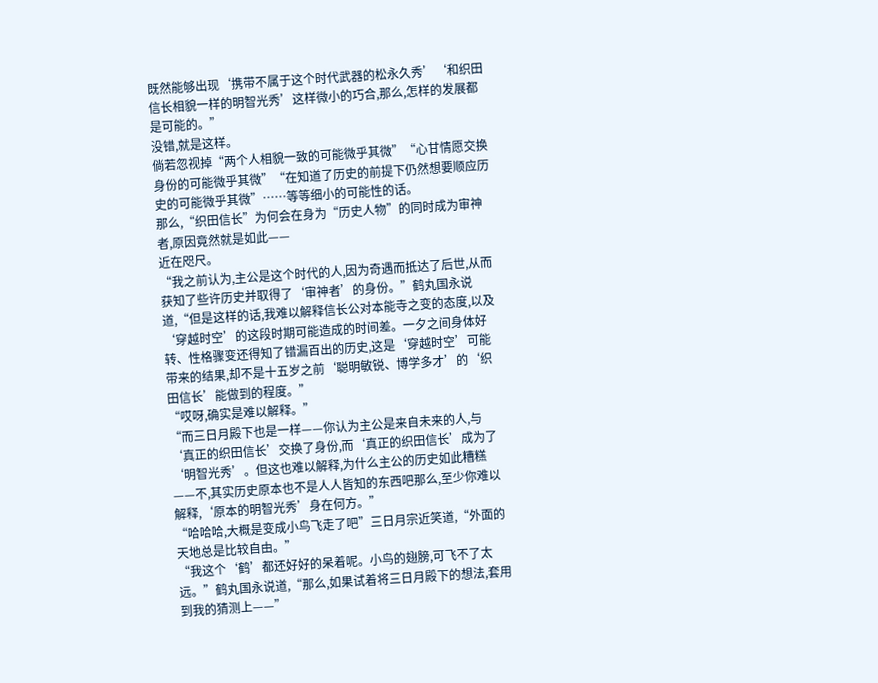既然能够出现‘携带不属于这个时代武器的松永久秀’‘和织田信长相貌一样的明智光秀’这样微小的巧合,那么,怎样的发展都是可能的。”
没错,就是这样。
倘若忽视掉“两个人相貌一致的可能微乎其微”“心甘情愿交换身份的可能微乎其微”“在知道了历史的前提下仍然想要顺应历史的可能微乎其微”……等等细小的可能性的话。
那么,“织田信长”为何会在身为“历史人物”的同时成为审神者,原因竟然就是如此——
近在咫尺。
“我之前认为,主公是这个时代的人,因为奇遇而抵达了后世,从而获知了些许历史并取得了‘审神者’的身份。”鹤丸国永说道,“但是这样的话,我难以解释信长公对本能寺之变的态度,以及‘穿越时空’的这段时期可能造成的时间差。一夕之间身体好转、性格骤变还得知了错漏百出的历史,这是‘穿越时空’可能带来的结果,却不是十五岁之前‘聪明敏锐、博学多才’的‘织田信长’能做到的程度。”
“哎呀,确实是难以解释。”
“而三日月殿下也是一样——你认为主公是来自未来的人,与‘真正的织田信长’交换了身份,而‘真正的织田信长’成为了‘明智光秀’。但这也难以解释,为什么主公的历史如此糟糕——不,其实历史原本也不是人人皆知的东西吧那么,至少你难以解释,‘原本的明智光秀’身在何方。”
“哈哈哈,大概是变成小鸟飞走了吧”三日月宗近笑道,“外面的天地总是比较自由。”
“我这个‘鹤’都还好好的呆着呢。小鸟的翅膀,可飞不了太远。”鹤丸国永说道,“那么,如果试着将三日月殿下的想法,套用到我的猜测上——”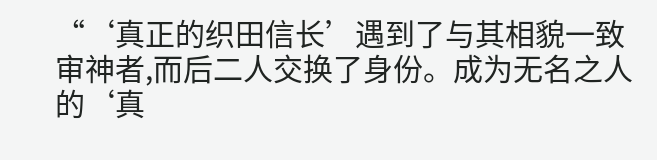“‘真正的织田信长’遇到了与其相貌一致审神者,而后二人交换了身份。成为无名之人的‘真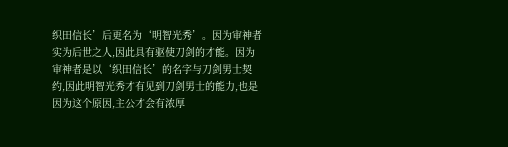织田信长’后更名为‘明智光秀’。因为审神者实为后世之人,因此具有驱使刀剑的才能。因为审神者是以‘织田信长’的名字与刀剑男士契约,因此明智光秀才有见到刀剑男士的能力,也是因为这个原因,主公才会有浓厚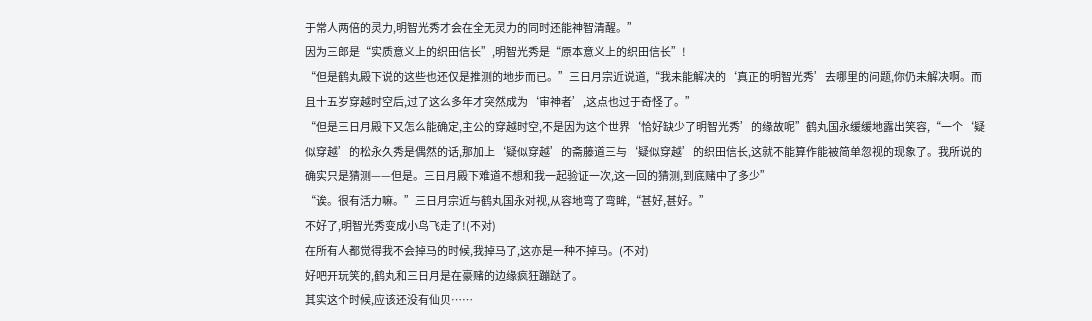于常人两倍的灵力,明智光秀才会在全无灵力的同时还能神智清醒。”
因为三郎是“实质意义上的织田信长”,明智光秀是“原本意义上的织田信长”!
“但是鹤丸殿下说的这些也还仅是推测的地步而已。”三日月宗近说道,“我未能解决的‘真正的明智光秀’去哪里的问题,你仍未解决啊。而且十五岁穿越时空后,过了这么多年才突然成为‘审神者’,这点也过于奇怪了。”
“但是三日月殿下又怎么能确定,主公的穿越时空,不是因为这个世界‘恰好缺少了明智光秀’的缘故呢”鹤丸国永缓缓地露出笑容,“一个‘疑似穿越’的松永久秀是偶然的话,那加上‘疑似穿越’的斋藤道三与‘疑似穿越’的织田信长,这就不能算作能被简单忽视的现象了。我所说的确实只是猜测——但是。三日月殿下难道不想和我一起验证一次,这一回的猜测,到底赌中了多少”
“诶。很有活力嘛。”三日月宗近与鹤丸国永对视,从容地弯了弯眸,“甚好,甚好。”
不好了,明智光秀变成小鸟飞走了!(不对)
在所有人都觉得我不会掉马的时候,我掉马了,这亦是一种不掉马。(不对)
好吧开玩笑的,鹤丸和三日月是在豪赌的边缘疯狂蹦跶了。
其实这个时候,应该还没有仙贝……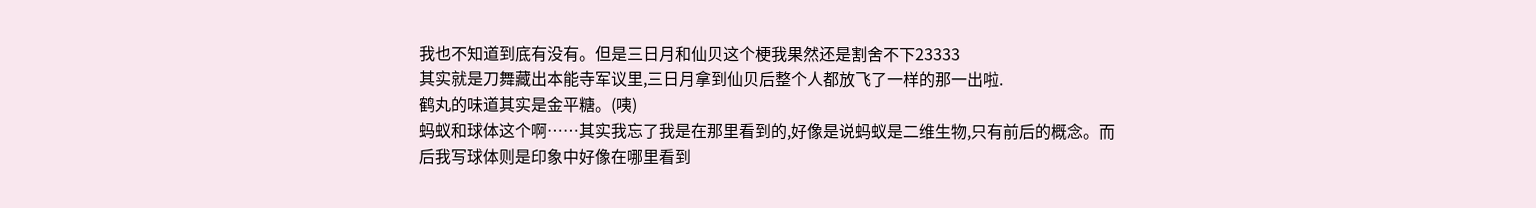我也不知道到底有没有。但是三日月和仙贝这个梗我果然还是割舍不下23333
其实就是刀舞藏出本能寺军议里,三日月拿到仙贝后整个人都放飞了一样的那一出啦.
鹤丸的味道其实是金平糖。(咦)
蚂蚁和球体这个啊……其实我忘了我是在那里看到的,好像是说蚂蚁是二维生物,只有前后的概念。而后我写球体则是印象中好像在哪里看到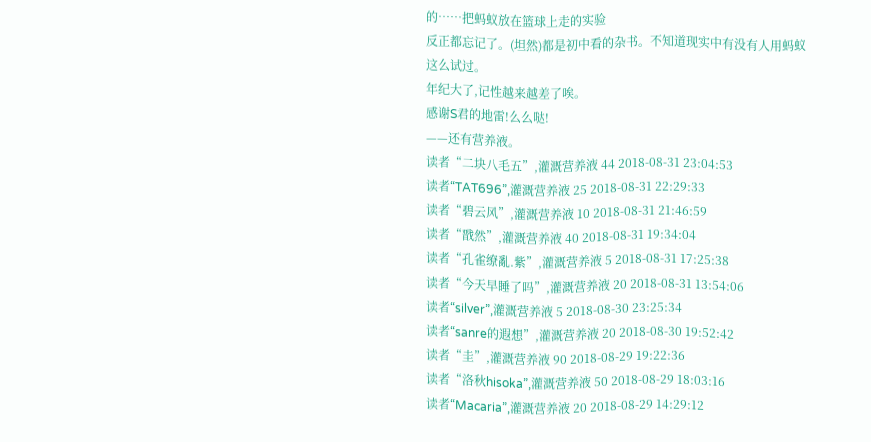的……把蚂蚁放在篮球上走的实验
反正都忘记了。(坦然)都是初中看的杂书。不知道现实中有没有人用蚂蚁这么试过。
年纪大了,记性越来越差了唉。
感谢S君的地雷!么么哒!
——还有营养液。
读者“二块八毛五”,灌溉营养液 44 2018-08-31 23:04:53
读者“TAT696”,灌溉营养液 25 2018-08-31 22:29:33
读者“碧云风”,灌溉营养液 10 2018-08-31 21:46:59
读者“戬然”,灌溉营养液 40 2018-08-31 19:34:04
读者“孔雀缭亂.紫”,灌溉营养液 5 2018-08-31 17:25:38
读者“今天早睡了吗”,灌溉营养液 20 2018-08-31 13:54:06
读者“silver”,灌溉营养液 5 2018-08-30 23:25:34
读者“sanre的遐想”,灌溉营养液 20 2018-08-30 19:52:42
读者“圭”,灌溉营养液 90 2018-08-29 19:22:36
读者“洛秋hisoka”,灌溉营养液 50 2018-08-29 18:03:16
读者“Macaria”,灌溉营养液 20 2018-08-29 14:29:12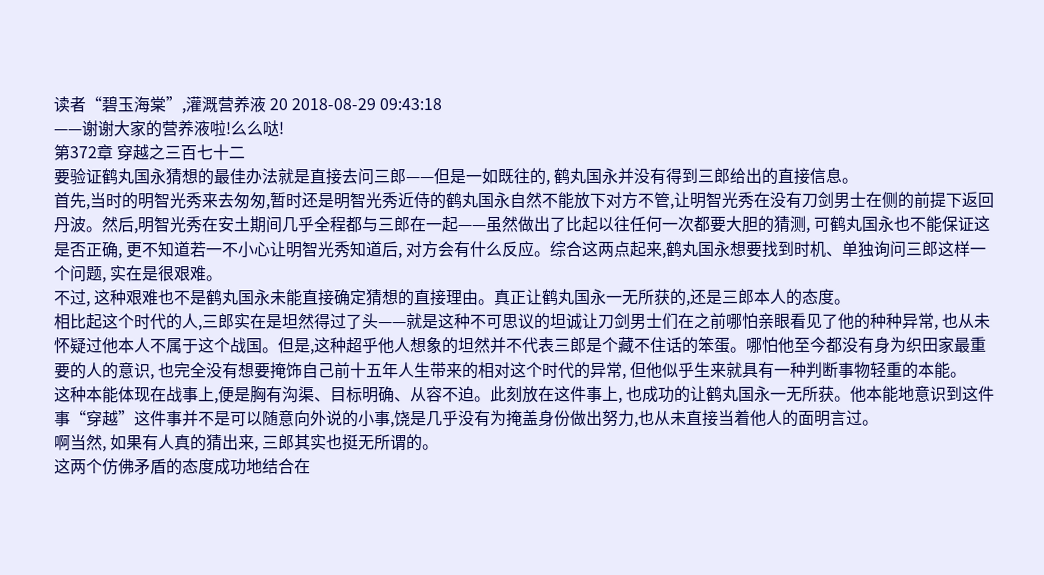读者“碧玉海棠”,灌溉营养液 20 2018-08-29 09:43:18
——谢谢大家的营养液啦!么么哒!
第372章 穿越之三百七十二
要验证鹤丸国永猜想的最佳办法就是直接去问三郎——但是一如既往的, 鹤丸国永并没有得到三郎给出的直接信息。
首先,当时的明智光秀来去匆匆,暂时还是明智光秀近侍的鹤丸国永自然不能放下对方不管,让明智光秀在没有刀剑男士在侧的前提下返回丹波。然后,明智光秀在安土期间几乎全程都与三郎在一起——虽然做出了比起以往任何一次都要大胆的猜测, 可鹤丸国永也不能保证这是否正确, 更不知道若一不小心让明智光秀知道后, 对方会有什么反应。综合这两点起来,鹤丸国永想要找到时机、单独询问三郎这样一个问题, 实在是很艰难。
不过, 这种艰难也不是鹤丸国永未能直接确定猜想的直接理由。真正让鹤丸国永一无所获的,还是三郎本人的态度。
相比起这个时代的人,三郎实在是坦然得过了头——就是这种不可思议的坦诚让刀剑男士们在之前哪怕亲眼看见了他的种种异常, 也从未怀疑过他本人不属于这个战国。但是,这种超乎他人想象的坦然并不代表三郎是个藏不住话的笨蛋。哪怕他至今都没有身为织田家最重要的人的意识, 也完全没有想要掩饰自己前十五年人生带来的相对这个时代的异常, 但他似乎生来就具有一种判断事物轻重的本能。
这种本能体现在战事上,便是胸有沟渠、目标明确、从容不迫。此刻放在这件事上, 也成功的让鹤丸国永一无所获。他本能地意识到这件事“穿越”这件事并不是可以随意向外说的小事,饶是几乎没有为掩盖身份做出努力,也从未直接当着他人的面明言过。
啊当然, 如果有人真的猜出来, 三郎其实也挺无所谓的。
这两个仿佛矛盾的态度成功地结合在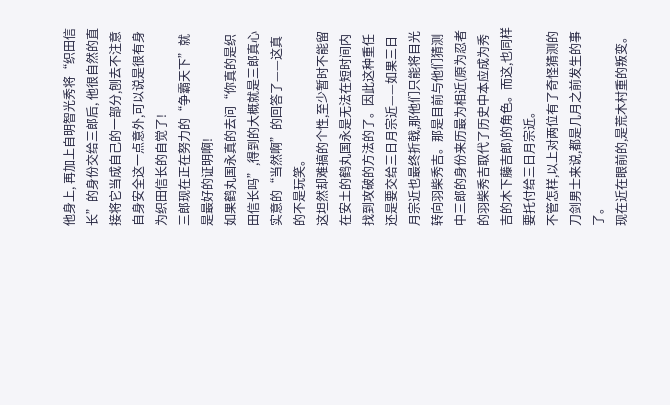他身上, 再加上自明智光秀将“织田信长”的身份交给三郎后, 他很自然的直接将它当成自己的一部分,刨去不注意自身安全这一点意外,可以说是很有身为织田信长的自觉了!
三郎现在正在努力的“争霸天下”就是最好的证明啊!
如果鹤丸国永真的去问“你真的是织田信长吗”,得到的大概就是三郎真心实意的“当然啊”的回答了——这真的不是玩笑。
这坦然却难搞的个性,至少暂时不能留在安土的鹤丸国永是无法在短时间内找到攻破的方法的了。因此这种重任还是要交给三日月宗近——如果三日月宗近也最终折戟,那他们只能将目光转向羽柴秀吉。那是目前与他们猜测中三郎的身份来历最为相近(原为忍者的羽柴秀吉取代了历史中本应成为秀吉的木下藤吉郎)的角色。而这,也同样要托付给三日月宗近。
不管怎样,以上对两位有了奇怪猜测的刀剑男士来说,都是几月之前发生的事了。
现在近在眼前的,是荒木村重的叛变。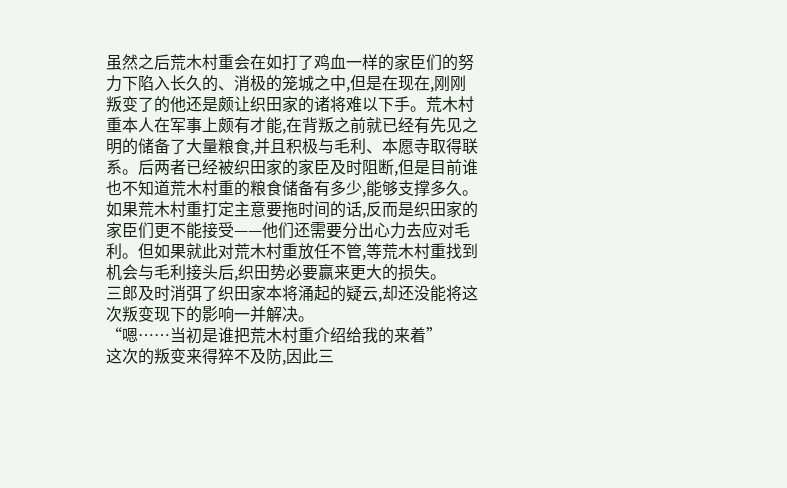虽然之后荒木村重会在如打了鸡血一样的家臣们的努力下陷入长久的、消极的笼城之中,但是在现在,刚刚叛变了的他还是颇让织田家的诸将难以下手。荒木村重本人在军事上颇有才能,在背叛之前就已经有先见之明的储备了大量粮食,并且积极与毛利、本愿寺取得联系。后两者已经被织田家的家臣及时阻断,但是目前谁也不知道荒木村重的粮食储备有多少,能够支撑多久。
如果荒木村重打定主意要拖时间的话,反而是织田家的家臣们更不能接受——他们还需要分出心力去应对毛利。但如果就此对荒木村重放任不管,等荒木村重找到机会与毛利接头后,织田势必要赢来更大的损失。
三郎及时消弭了织田家本将涌起的疑云,却还没能将这次叛变现下的影响一并解决。
“嗯……当初是谁把荒木村重介绍给我的来着”
这次的叛变来得猝不及防,因此三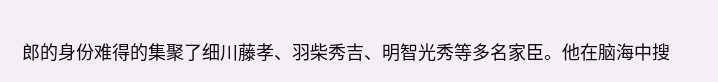郎的身份难得的集聚了细川藤孝、羽柴秀吉、明智光秀等多名家臣。他在脑海中搜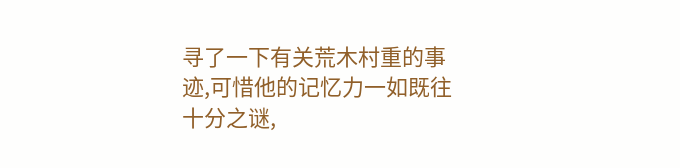寻了一下有关荒木村重的事迹,可惜他的记忆力一如既往十分之谜,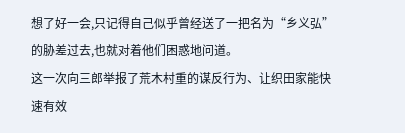想了好一会,只记得自己似乎曾经送了一把名为“乡义弘”的胁差过去,也就对着他们困惑地问道。
这一次向三郎举报了荒木村重的谋反行为、让织田家能快速有效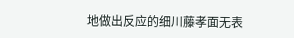地做出反应的细川藤孝面无表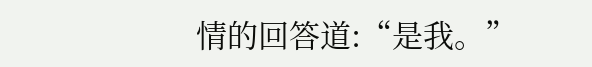情的回答道:“是我。”